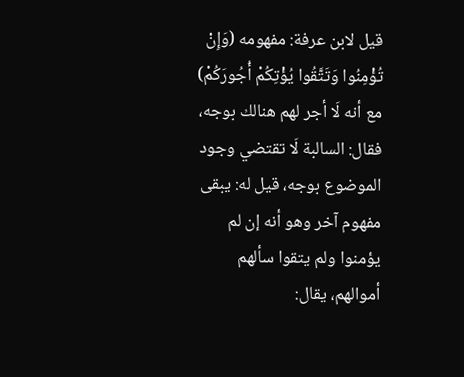قيل لابن عرفة: مفهومه (وَإِنْ تُؤْمِنُوا وَتَتَّقُوا يُؤْتِكُمْ أُجُورَكُمْ) مع أنه لَا أجر لهم هنالك بوجه، فقال: السالبة لَا تقتضي وجود الموضوع بوجه، قيل له: يبقى مفهوم آخر وهو أنه إن لم يؤمنوا ولم يتقوا سألهم أموالهم، يقال: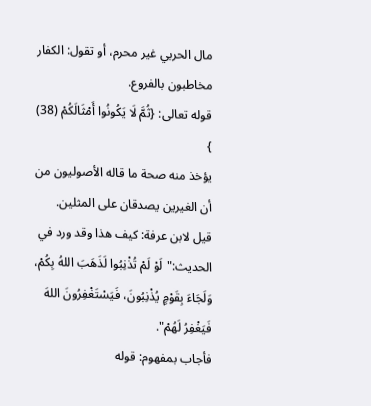مال الحربي غير محرم، أو تقول: الكفار مخاطبون بالفروع.
قوله تعالى: {ثُمَّ لَا يَكُونُوا أَمْثَالَكُمْ (38) }
يؤخذ منه صحة ما قاله الأصوليون من أن الغيرين يصدقان على المثلين.
قيل لابن عرفة: كيف هذا وقد ورد في الحديث:"لَوْ لَمْ تُذْنِبُوا لَذَهَبَ اللهُ بِكُمْ، وَلَجَاءَ بِقَوْمٍ يُذْنِبُونَ، فَيَسْتَغْفِرُونَ اللهَ فَيَغْفِرُ لَهُمْ".
فأجاب بمفهوم: قوله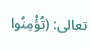تعالى: (تُؤْمِنُوا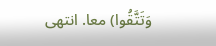وَتَتَّقُوا) معا. انتهى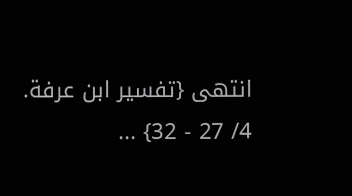انتهى {تفسير ابن عرفة. 4/ 27 - 32} ...